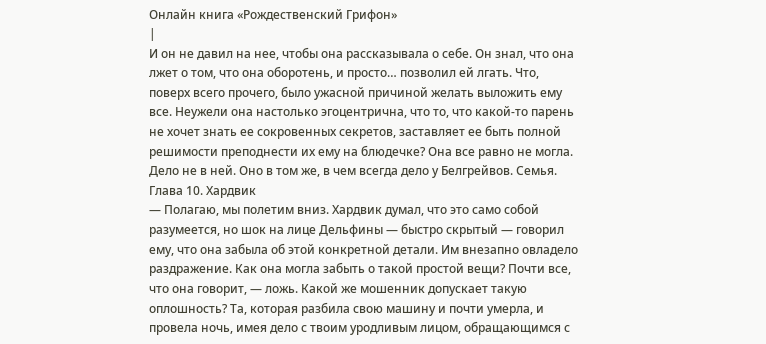Онлайн книга «Рождественский Грифон»
|
И он не давил на нее, чтобы она рассказывала о себе. Он знал, что она лжет о том, что она оборотень, и просто… позволил ей лгать. Что, поверх всего прочего, было ужасной причиной желать выложить ему все. Неужели она настолько эгоцентрична, что то, что какой-то парень не хочет знать ее сокровенных секретов, заставляет ее быть полной решимости преподнести их ему на блюдечке? Она все равно не могла. Дело не в ней. Оно в том же, в чем всегда дело у Белгрейвов. Семья. Глава 10. Хардвик
— Полагаю, мы полетим вниз. Хардвик думал, что это само собой разумеется, но шок на лице Дельфины — быстро скрытый — говорил ему, что она забыла об этой конкретной детали. Им внезапно овладело раздражение. Как она могла забыть о такой простой вещи? Почти все, что она говорит, — ложь. Какой же мошенник допускает такую оплошность? Та, которая разбила свою машину и почти умерла, и провела ночь, имея дело с твоим уродливым лицом, обращающимся с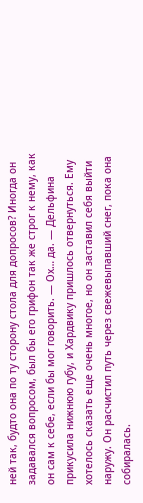ней так, будто она по ту сторону стола для допросов? Иногда он задавался вопросом, был бы его грифон так же строг к нему, как он сам к себе, если бы мог говорить. — Ох… да. — Дельфина прикусила нижнюю губу, и Хардвику пришлось отвернуться. Ему хотелось сказать еще очень многое, но он заставил себя выйти наружу. Он расчистил путь через свежевыпавший снег, пока она собиралась.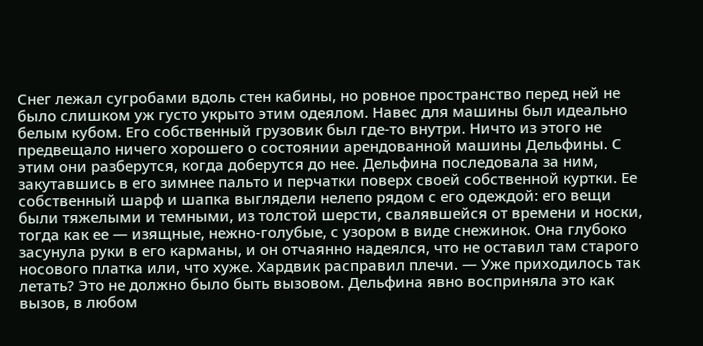Снег лежал сугробами вдоль стен кабины, но ровное пространство перед ней не было слишком уж густо укрыто этим одеялом. Навес для машины был идеально белым кубом. Его собственный грузовик был где-то внутри. Ничто из этого не предвещало ничего хорошего о состоянии арендованной машины Дельфины. С этим они разберутся, когда доберутся до нее. Дельфина последовала за ним, закутавшись в его зимнее пальто и перчатки поверх своей собственной куртки. Ее собственный шарф и шапка выглядели нелепо рядом с его одеждой: его вещи были тяжелыми и темными, из толстой шерсти, свалявшейся от времени и носки, тогда как ее — изящные, нежно-голубые, с узором в виде снежинок. Она глубоко засунула руки в его карманы, и он отчаянно надеялся, что не оставил там старого носового платка или, что хуже. Хардвик расправил плечи. — Уже приходилось так летать? Это не должно было быть вызовом. Дельфина явно восприняла это как вызов, в любом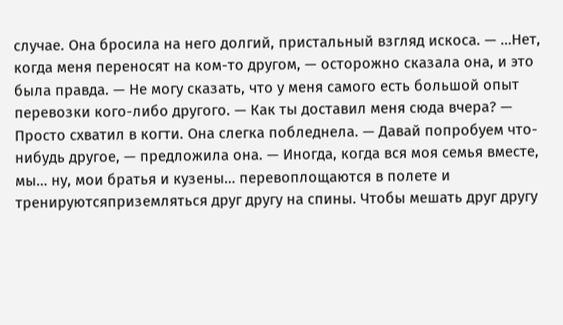случае. Она бросила на него долгий, пристальный взгляд искоса. — …Нет, когда меня переносят на ком-то другом, — осторожно сказала она, и это была правда. — Не могу сказать, что у меня самого есть большой опыт перевозки кого-либо другого. — Как ты доставил меня сюда вчера? — Просто схватил в когти. Она слегка побледнела. — Давай попробуем что-нибудь другое, — предложила она. — Иногда, когда вся моя семья вместе, мы… ну, мои братья и кузены… перевоплощаются в полете и тренируютсяприземляться друг другу на спины. Чтобы мешать друг другу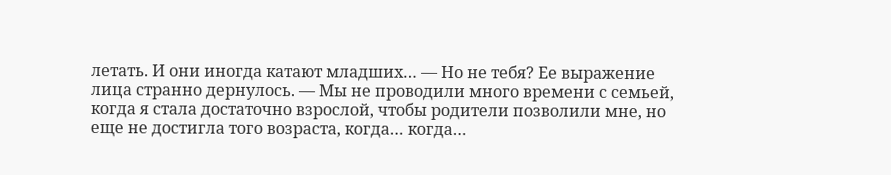летать. И они иногда катают младших… — Но не тебя? Ее выражение лица странно дернулось. — Мы не проводили много времени с семьей, когда я стала достаточно взрослой, чтобы родители позволили мне, но еще не достигла того возраста, когда… когда…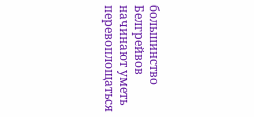большинство Белгрейвов начинают уметь перевоплощаться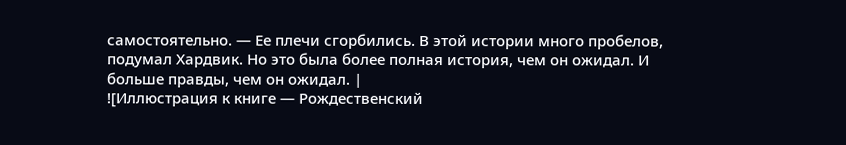самостоятельно. — Ее плечи сгорбились. В этой истории много пробелов, подумал Хардвик. Но это была более полная история, чем он ожидал. И больше правды, чем он ожидал. |
![Иллюстрация к книге — Рождественский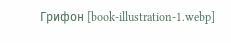Грифон [book-illustration-1.webp]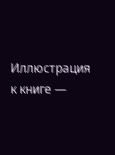Иллюстрация к книге —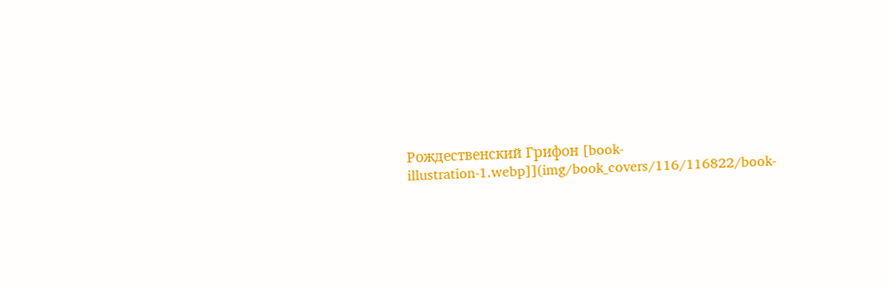Рождественский Грифон [book-illustration-1.webp]](img/book_covers/116/116822/book-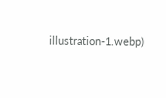illustration-1.webp)